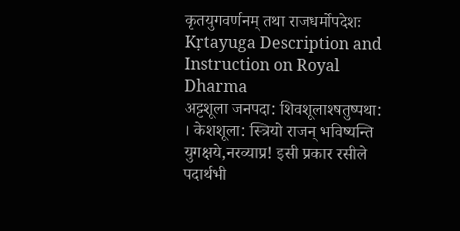कृतयुगवर्णनम् तथा राजधर्मोपदेशः
Kṛtayuga Description and Instruction on Royal Dharma
अट्टशूला जनपदा: शिवशूलाश्षतुष्पथा: । केशशूला: स्त्रियो राजन् भविष्यन्ति युगक्षये,नरव्याप्र! इसी प्रकार रसीले पदार्थभी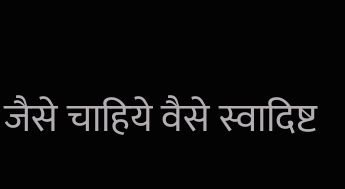जैसे चाहिये वैसे स्वादिष्ट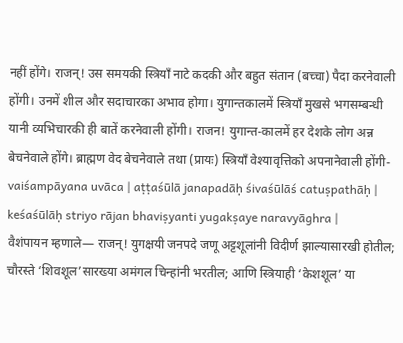नहीं होंगे। राजन्! उस समयकी स्त्रियाँ नाटे कदकी और बहुत संतान (बच्चा) पैदा करनेवाली होंगी। उनमें शील और सदाचारका अभाव होगा। युगान्तकालमें स्त्रियाँ मुखसे भगसम्बन्धी यानी व्यभिचारकी ही बातें करनेवाली होंगी। राजन! युगान्त-कालमें हर देशके लोग अन्न बेचनेवाले होंगे। ब्राह्मण वेद बेचनेवाले तथा (प्रायः) स्त्रियाँ वेश्यावृत्तिको अपनानेवाली होंगी-
vaiśampāyana uvāca | aṭṭaśūlā janapadāḥ śivaśūlāś catuṣpathāḥ | keśaśūlāḥ striyo rājan bhaviṣyanti yugakṣaye naravyāghra |
वैशंपायन म्हणाले— राजन्! युगक्षयी जनपदे जणू अट्टशूलांनी विदीर्ण झाल्यासारखी होतील; चौरस्ते ‘शिवशूल’सारख्या अमंगल चिन्हांनी भरतील; आणि स्त्रियाही ‘केशशूल’ या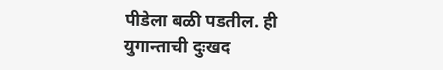पीडेला बळी पडतील. ही युगान्ताची दुःखद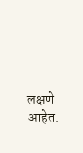लक्षणे आहेत.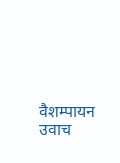वैशम्पायन उवाच